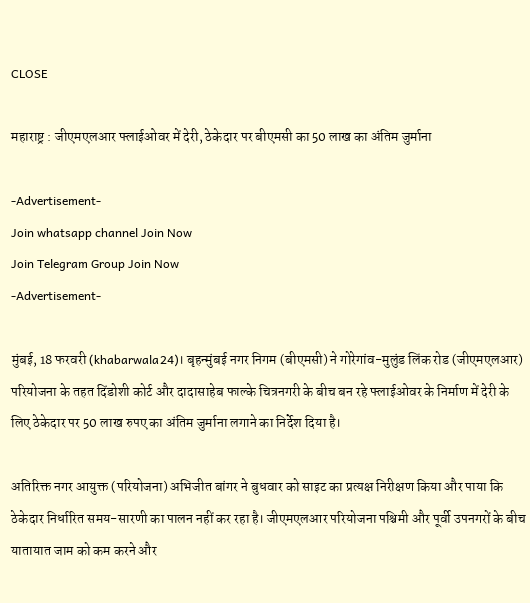CLOSE

महाराष्ट्र : जीएमएलआर फ्लाईओवर में देरी, ठेकेदार पर बीएमसी का 50 लाख का अंतिम जुर्माना

-Advertisement-
Join whatsapp channel Join Now
Join Telegram Group Join Now
-Advertisement-

मुंबई, 18 फरवरी (khabarwala24)। बृहन्मुंबई नगर निगम (बीएमसी) ने गोरेगांव-मुलुंड लिंक रोड (जीएमएलआर) परियोजना के तहत दिंडोशी कोर्ट और दादासाहेब फाल्के चित्रनगरी के बीच बन रहे फ्लाईओवर के निर्माण में देरी के लिए ठेकेदार पर 50 लाख रुपए का अंतिम जुर्माना लगाने का निर्देश दिया है।

अतिरिक्त नगर आयुक्त (परियोजना) अभिजीत बांगर ने बुधवार को साइट का प्रत्यक्ष निरीक्षण किया और पाया कि ठेकेदार निर्धारित समय-सारणी का पालन नहीं कर रहा है। जीएमएलआर परियोजना पश्चिमी और पूर्वी उपनगरों के बीच यातायात जाम को कम करने और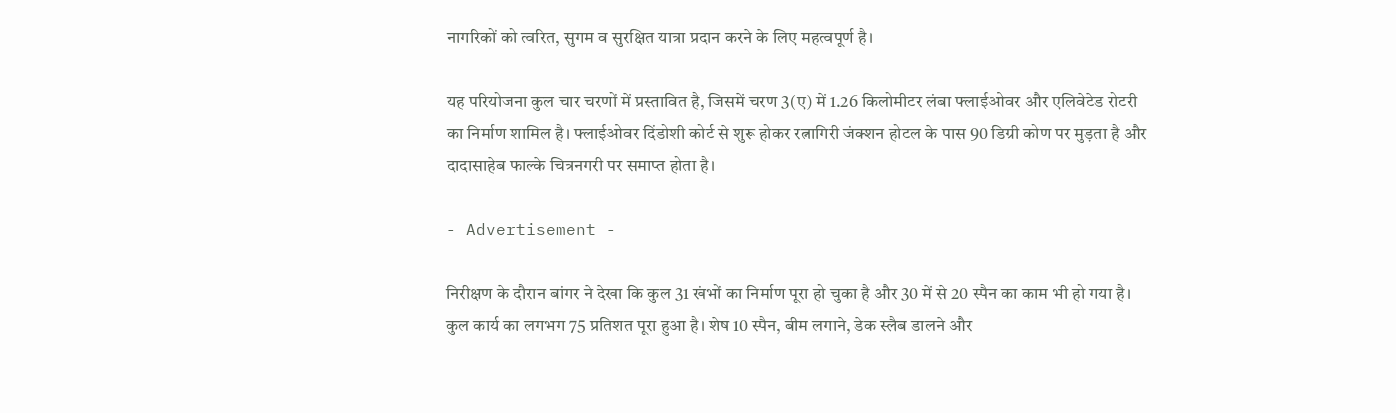नागरिकों को त्वरित, सुगम व सुरक्षित यात्रा प्रदान करने के लिए महत्वपूर्ण है।

यह परियोजना कुल चार चरणों में प्रस्तावित है, जिसमें चरण 3(ए) में 1.26 किलोमीटर लंबा फ्लाईओवर और एलिवेटेड रोटरी का निर्माण शामिल है। फ्लाईओवर दिंडोशी कोर्ट से शुरू होकर रत्नागिरी जंक्शन होटल के पास 90 डिग्री कोण पर मुड़ता है और दादासाहेब फाल्के चित्रनगरी पर समाप्त होता है।

- Advertisement -

निरीक्षण के दौरान बांगर ने देखा कि कुल 31 खंभों का निर्माण पूरा हो चुका है और 30 में से 20 स्पैन का काम भी हो गया है। कुल कार्य का लगभग 75 प्रतिशत पूरा हुआ है। शेष 10 स्पैन, बीम लगाने, डेक स्लैब डालने और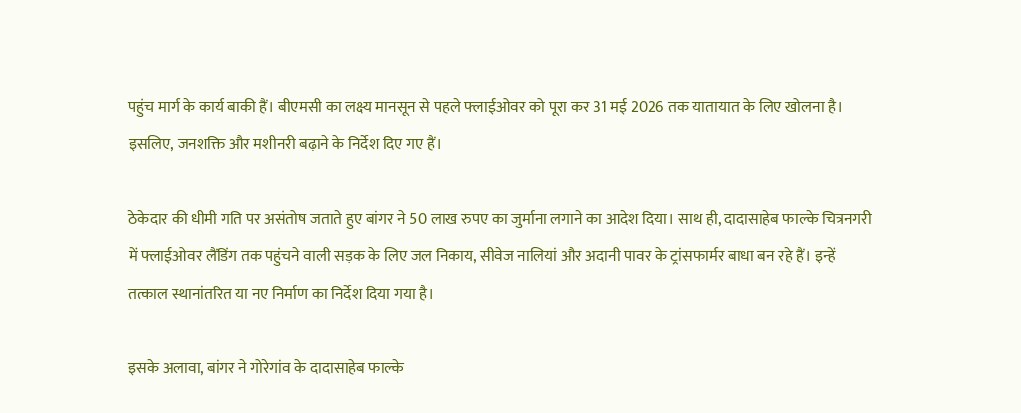पहुंच मार्ग के कार्य बाकी हैं। बीएमसी का लक्ष्य मानसून से पहले फ्लाईओवर को पूरा कर 31 मई 2026 तक यातायात के लिए खोलना है। इसलिए, जनशक्ति और मशीनरी बढ़ाने के निर्देश दिए गए हैं।

ठेकेदार की धीमी गति पर असंतोष जताते हुए बांगर ने 50 लाख रुपए का जुर्माना लगाने का आदेश दिया। साथ ही, दादासाहेब फाल्के चित्रनगरी में फ्लाईओवर लैंडिंग तक पहुंचने वाली सड़क के लिए जल निकाय, सीवेज नालियां और अदानी पावर के ट्रांसफार्मर बाधा बन रहे हैं। इन्हें तत्काल स्थानांतरित या नए निर्माण का निर्देश दिया गया है।

इसके अलावा, बांगर ने गोरेगांव के दादासाहेब फाल्के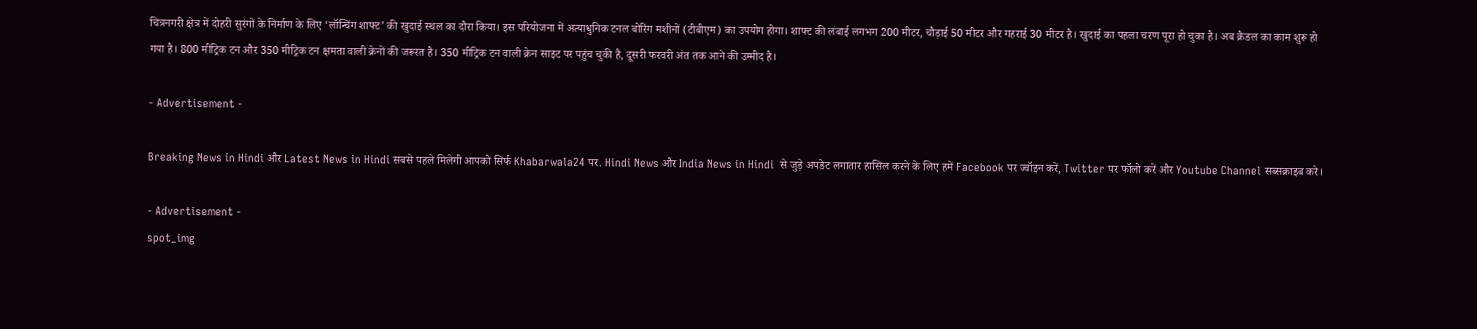चित्रनगरी क्षेत्र में दोहरी सुरंगों के निर्माण के लिए ‘लॉन्चिंग शाफ्ट’ की खुदाई स्थल का दौरा किया। इस परियोजना में अत्याधुनिक टनल बोरिंग मशीनों (टीबीएम) का उपयोग होगा। शाफ्ट की लंबाई लगभग 200 मीटर, चौड़ाई 50 मीटर और गहराई 30 मीटर है। खुदाई का पहला चरण पूरा हो चुका है। अब क्रैडल का काम शुरू हो गया है। 800 मीट्रिक टन और 350 मीट्रिक टन क्षमता वाली क्रेनों की जरूरत है। 350 मीट्रिक टन वाली क्रेन साइट पर पहुंच चुकी है, दूसरी फरवरी अंत तक आने की उम्मीद है।

- Advertisement -

Breaking News in Hindi और Latest News in Hindi सबसे पहले मिलेगी आपको सिर्फ Khabarwala24 पर. Hindi News और India News in Hindi  से जुड़े अपडेट लगातार हासिल करने के लिए हमें Facebook पर ज्वॉइन करें, Twitter पर फॉलो करें और Youtube Channel सब्सक्राइब करे।

- Advertisement -
spot_img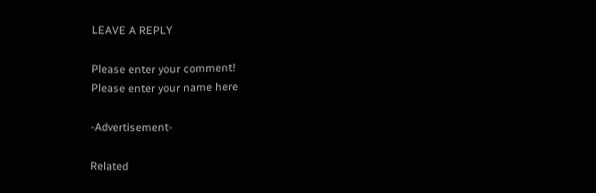LEAVE A REPLY

Please enter your comment!
Please enter your name here

-Advertisement-

Related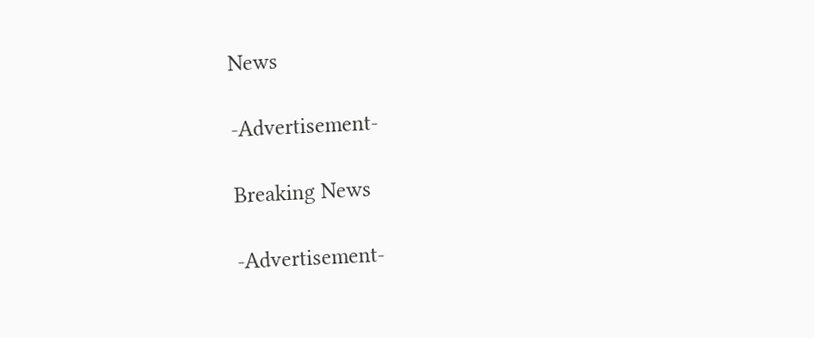News

-Advertisement-

Breaking News

-Advertisement-